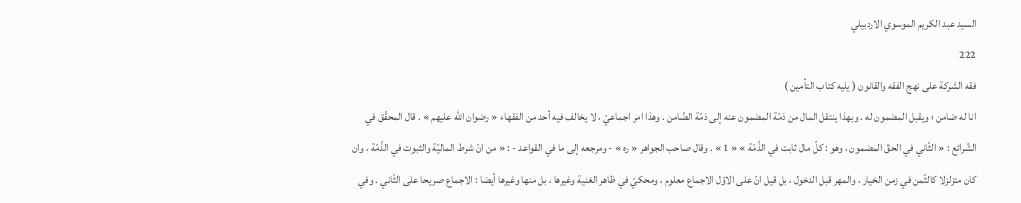السيد عبد الكريم الموسوي الاردبيلي
222
فقه الشركة على نهج الفقه والقانون ( يليه كتاب التأمين )
انا له ضامن ؛ ويقبل المضمون له . وبهذا ينتقل المال من ذمّة المضمون عنه إلى ذمّة الضّامن . وهذا امر اجماعيّ ، لا يخالف فيه أحد من الفقهاء « رضوان اللّه عليهم » . قال المحقّق في الشّرائع : « الثّاني في الحقّ المضمون ، وهو : كلّ مال ثابت في الذّمّة » « 1 » . وقال صاحب الجواهر « ره » - ومرجعه إلى ما في القواعد - : « من انّ شرط الماليّة والثبوت في الذّمّة ، وان كان متزلزلا كالثّمن في زمن الخيار ، والمهر قبل الدخول ، بل قيل انّ على الاوّل الاجماع معلوم ، ومحكيّ في ظاهر الغنية وغيرها ، بل منها وغيرها أيضا : الاجماع صريحا على الثّاني . وفي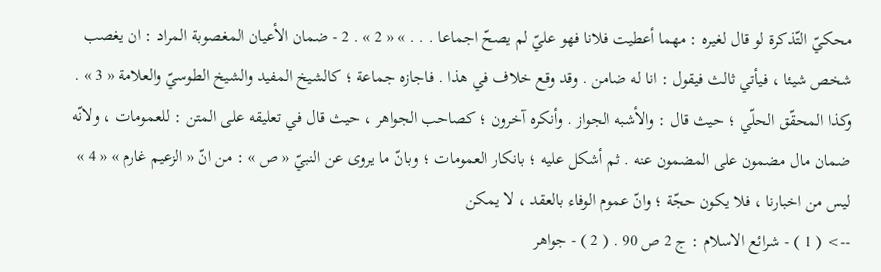محكيّ التّذكرة لو قال لغيره : مهما أعطيت فلانا فهو عليّ لم يصحّ اجماعا . . . » « 2 » . 2 - ضمان الأعيان المغصوبة المراد : ان يغصب شخص شيئا ، فيأتي ثالث فيقول : انا له ضامن . وقد وقع خلاف في هذا . فاجازه جماعة ؛ كالشيخ المفيد والشيخ الطوسيّ والعلامة « 3 » . وكذا المحقّق الحلّي ؛ حيث قال : والأشبه الجواز . وأنكره آخرون ؛ كصاحب الجواهر ، حيث قال في تعليقه على المتن : للعمومات ، ولانّه ضمان مال مضمون على المضمون عنه . ثم أشكل عليه ؛ بانكار العمومات ؛ وبانّ ما يروى عن النبيّ « ص » : من انّ « الزعيم غارم » « 4 » ليس من اخبارنا ، فلا يكون حجّة ؛ وانّ عموم الوفاء بالعقد ، لا يمكن
--> ( 1 ) - شرائع الاسلام : ج 2 ص 90 . ( 2 ) - جواهر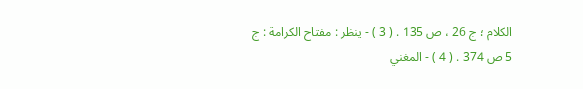الكلام ؛ ج 26 ، ص 135 . ( 3 ) - ينظر : مفتاح الكرامة : ج 5 ص 374 . ( 4 ) - المغني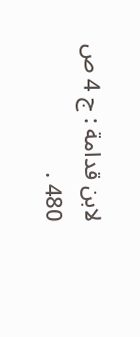لابن قدامة : ج 4 ص 480 .